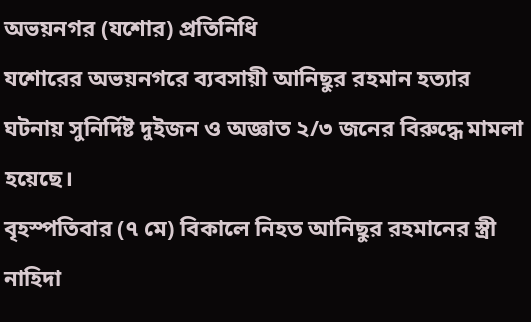অভয়নগর (যশোর) প্রতিনিধি
যশোরের অভয়নগরে ব্যবসায়ী আনিছুর রহমান হত্যার ঘটনায় সুনির্দিষ্ট দুইজন ও অজ্ঞাত ২/৩ জনের বিরুদ্ধে মামলা হয়েছে।
বৃহস্পতিবার (৭ মে) বিকালে নিহত আনিছুর রহমানের স্ত্রী নাহিদা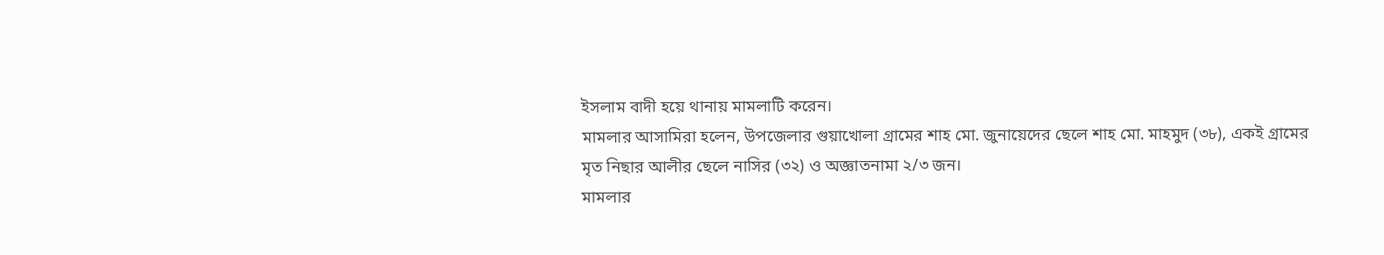ইসলাম বাদী হয়ে থানায় মামলাটি করেন।
মামলার আসামিরা হলেন, উপজেলার গুয়াখোলা গ্রামের শাহ মো. জুনায়েদের ছেলে শাহ মো. মাহমুদ (৩৮), একই গ্রামের মৃত নিছার আলীর ছেলে নাসির (৩২) ও অজ্ঞাতনামা ২/৩ জন।
মামলার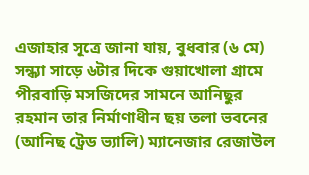এজাহার সূত্রে জানা যায়, বুধবার (৬ মে) সন্ধ্যা সাড়ে ৬টার দিকে গুয়াখোলা গ্রামে পীরবাড়ি মসজিদের সামনে আনিছুর রহমান তার নির্মাণাধীন ছয় তলা ভবনের (আনিছ ট্রেড ভ্যালি) ম্যানেজার রেজাউল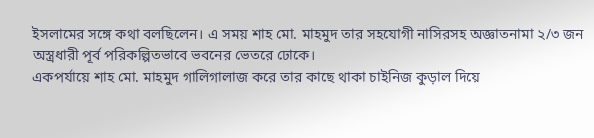ইসলামের সঙ্গে কথা বলছিলেন। এ সময় শাহ মো. মাহমুদ তার সহযোগী নাসিরসহ অজ্ঞাতনামা ২/৩ জন অস্ত্রধারী পূর্ব পরিকল্পিতভাবে ভবনের ভেতরে ঢোকে।
একপর্যায়ে শাহ মো. মাহমুদ গালিগালাজ করে তার কাছে থাকা চাইনিজ কুড়াল দিয়ে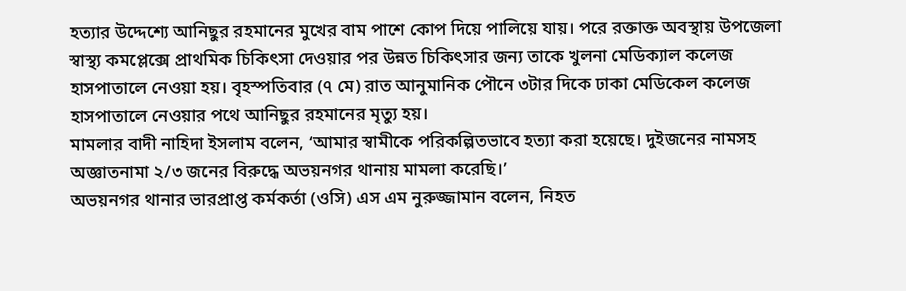হত্যার উদ্দেশ্যে আনিছুর রহমানের মুখের বাম পাশে কোপ দিয়ে পালিয়ে যায়। পরে রক্তাক্ত অবস্থায় উপজেলা স্বাস্থ্য কমপ্লেক্সে প্রাথমিক চিকিৎসা দেওয়ার পর উন্নত চিকিৎসার জন্য তাকে খুলনা মেডিক্যাল কলেজ হাসপাতালে নেওয়া হয়। বৃহস্পতিবার (৭ মে) রাত আনুমানিক পৌনে ৩টার দিকে ঢাকা মেডিকেল কলেজ হাসপাতালে নেওয়ার পথে আনিছুর রহমানের মৃত্যু হয়।
মামলার বাদী নাহিদা ইসলাম বলেন, ‘আমার স্বামীকে পরিকল্পিতভাবে হত্যা করা হয়েছে। দুইজনের নামসহ অজ্ঞাতনামা ২/৩ জনের বিরুদ্ধে অভয়নগর থানায় মামলা করেছি।’
অভয়নগর থানার ভারপ্রাপ্ত কর্মকর্তা (ওসি) এস এম নুরুজ্জামান বলেন, নিহত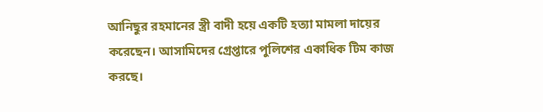আনিছুর রহমানের স্ত্রী বাদী হয়ে একটি হত্যা মামলা দায়ের করেছেন। আসামিদের গ্রেপ্তারে পুলিশের একাধিক টিম কাজ করছে।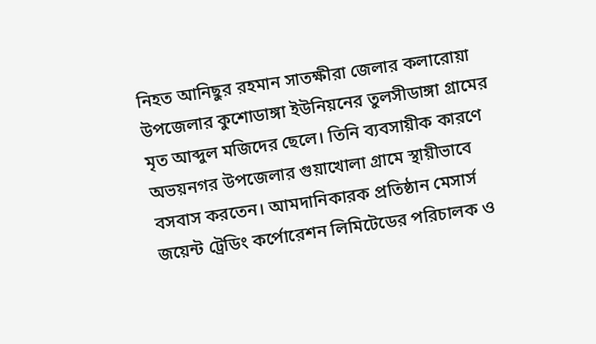নিহত আনিছুর রহমান সাতক্ষীরা জেলার কলারোয়া উপজেলার কুশোডাঙ্গা ইউনিয়নের তুলসীডাঙ্গা গ্রামের মৃত আব্দুল মজিদের ছেলে। তিনি ব্যবসায়ীক কারণে অভয়নগর উপজেলার গুয়াখোলা গ্রামে স্থায়ীভাবে বসবাস করতেন। আমদানিকারক প্রতিষ্ঠান মেসার্স জয়েন্ট ট্রেডিং কর্পোরেশন লিমিটেডের পরিচালক ও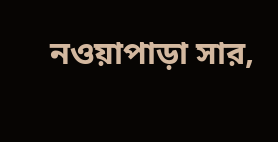নওয়াপাড়া সার,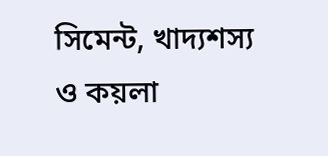সিমেন্ট, খাদ্যশস্য ও কয়লা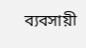ব্যবসায়ী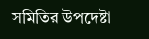সমিতির উপদেষ্টা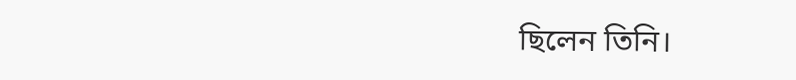ছিলেন তিনি।